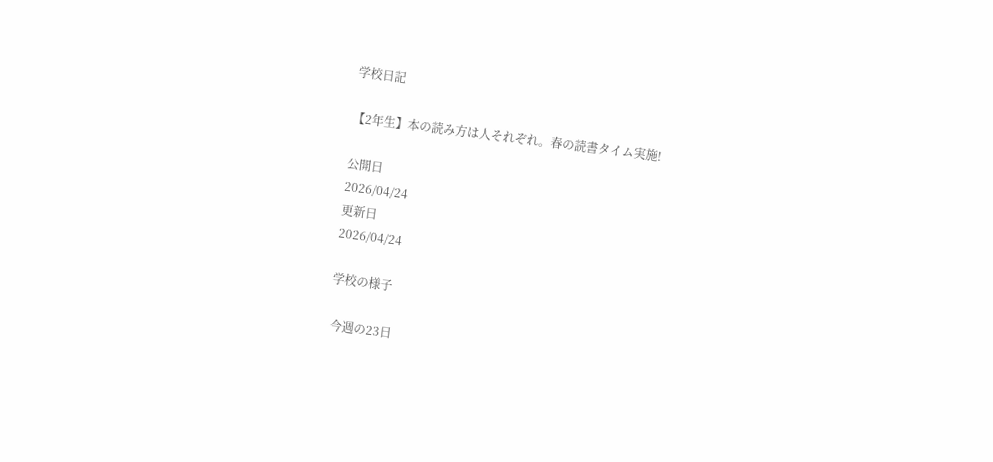学校日記

【2年生】本の読み方は人それぞれ。春の読書タイム実施!

公開日
2026/04/24
更新日
2026/04/24

学校の様子

 今週の23日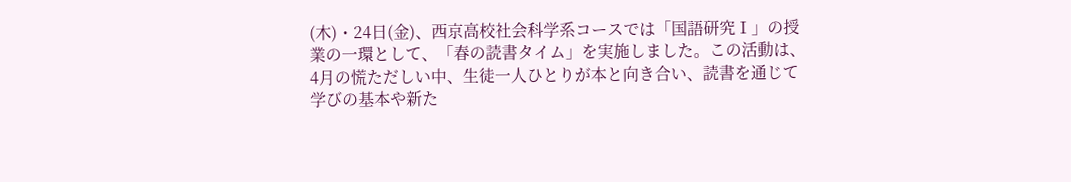(木)・24日(金)、西京高校社会科学系コースでは「国語研究Ⅰ」の授業の一環として、「春の読書タイム」を実施しました。この活動は、4月の慌ただしい中、生徒一人ひとりが本と向き合い、読書を通じて学びの基本や新た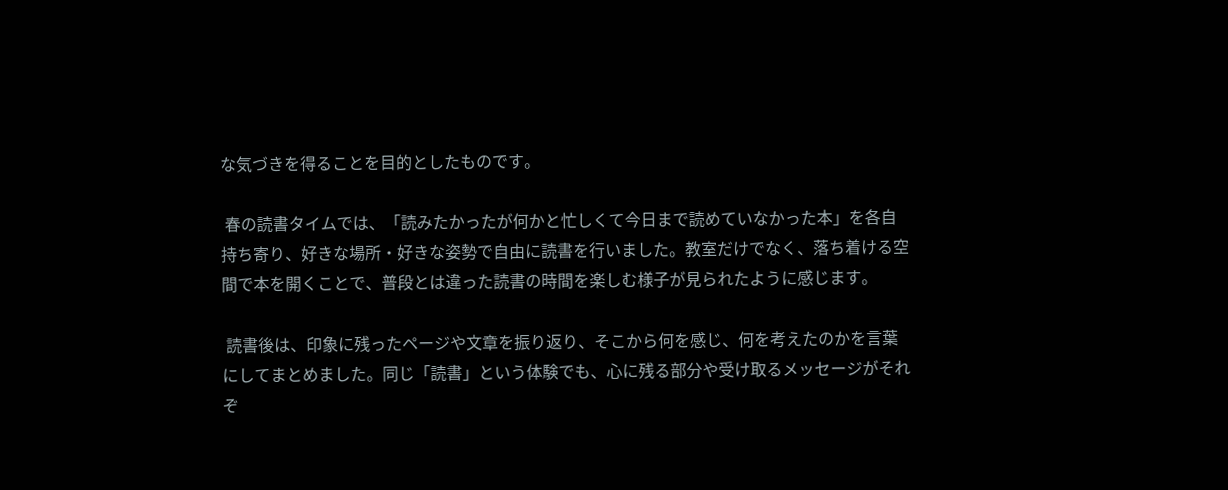な気づきを得ることを目的としたものです。

 春の読書タイムでは、「読みたかったが何かと忙しくて今日まで読めていなかった本」を各自持ち寄り、好きな場所・好きな姿勢で自由に読書を行いました。教室だけでなく、落ち着ける空間で本を開くことで、普段とは違った読書の時間を楽しむ様子が見られたように感じます。

 読書後は、印象に残ったページや文章を振り返り、そこから何を感じ、何を考えたのかを言葉にしてまとめました。同じ「読書」という体験でも、心に残る部分や受け取るメッセージがそれぞ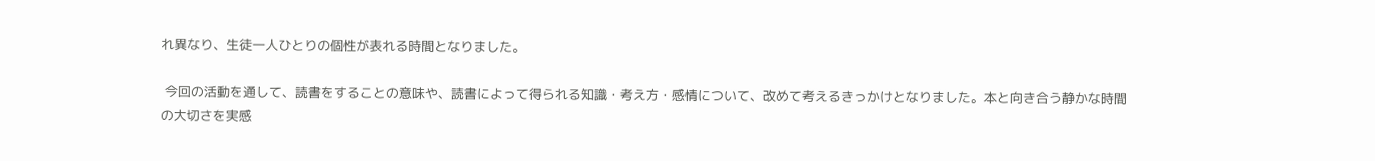れ異なり、生徒一人ひとりの個性が表れる時間となりました。

 今回の活動を通して、読書をすることの意味や、読書によって得られる知識・考え方・感情について、改めて考えるきっかけとなりました。本と向き合う静かな時間の大切さを実感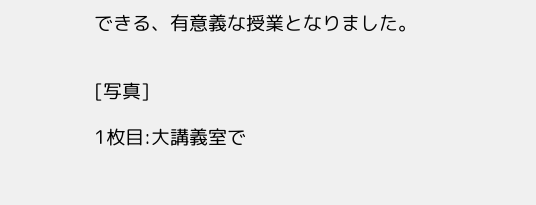できる、有意義な授業となりました。


[写真]

1枚目:大講義室で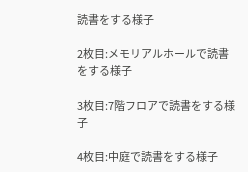読書をする様子

2枚目:メモリアルホールで読書をする様子

3枚目:7階フロアで読書をする様子

4枚目:中庭で読書をする様子